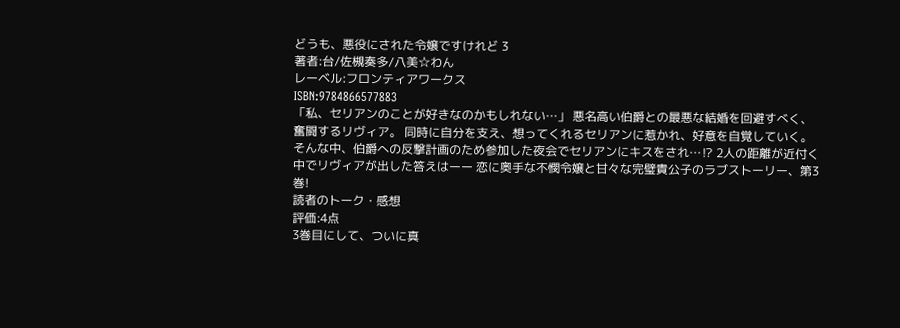どうも、悪役にされた令嬢ですけれど 3
著者:台/佐槻奏多/八美☆わん
レーベル:フロンティアワークス
ISBN:9784866577883
「私、セリアンのことが好きなのかもしれない…」 悪名高い伯爵との最悪な結婚を回避すべく、奮闘するリヴィア。 同時に自分を支え、想ってくれるセリアンに惹かれ、好意を自覚していく。 そんな中、伯爵への反撃計画のため参加した夜会でセリアンにキスをされ…⁉ 2人の距離が近付く中でリヴィアが出した答えはーー 恋に奥手な不憫令嬢と甘々な完璧貴公子のラブストーリー、第3巻!
読者のトーク・感想
評価:4点
3巻目にして、ついに真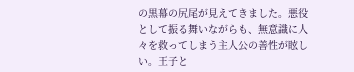の黒幕の尻尾が見えてきました。悪役として振る舞いながらも、無意識に人々を救ってしまう主人公の善性が眩しい。王子と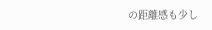の距離感も少し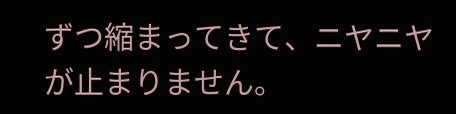ずつ縮まってきて、ニヤニヤが止まりません。